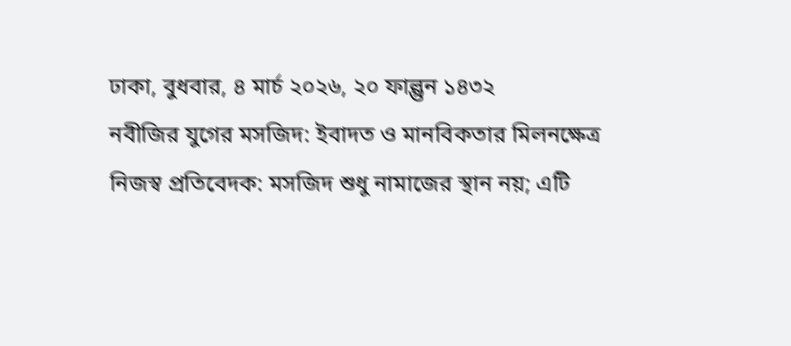ঢাকা, বুধবার, ৪ মার্চ ২০২৬, ২০ ফাল্গুন ১৪৩২
নবীজির যুগের মসজিদ: ইবাদত ও মানবিকতার মিলনক্ষেত্র
নিজস্ব প্রতিবেদক: মসজিদ শুধু নামাজের স্থান নয়; এটি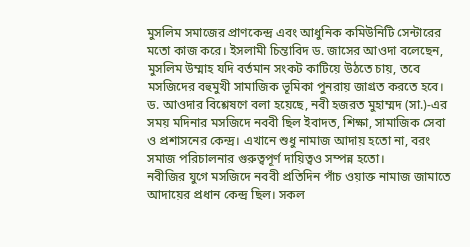মুসলিম সমাজের প্রাণকেন্দ্র এবং আধুনিক কমিউনিটি সেন্টারের মতো কাজ করে। ইসলামী চিন্তাবিদ ড. জাসের আওদা বলেছেন, মুসলিম উম্মাহ যদি বর্তমান সংকট কাটিয়ে উঠতে চায়, তবে মসজিদের বহুমুখী সামাজিক ভূমিকা পুনরায় জাগ্রত করতে হবে।
ড. আওদার বিশ্লেষণে বলা হয়েছে, নবী হজরত মুহাম্মদ (সা.)-এর সময় মদিনার মসজিদে নববী ছিল ইবাদত, শিক্ষা, সামাজিক সেবা ও প্রশাসনের কেন্দ্র। এখানে শুধু নামাজ আদায় হতো না, বরং সমাজ পরিচালনার গুরুত্বপূর্ণ দায়িত্বও সম্পন্ন হতো।
নবীজির যুগে মসজিদে নববী প্রতিদিন পাঁচ ওয়াক্ত নামাজ জামাতে আদায়ের প্রধান কেন্দ্র ছিল। সকল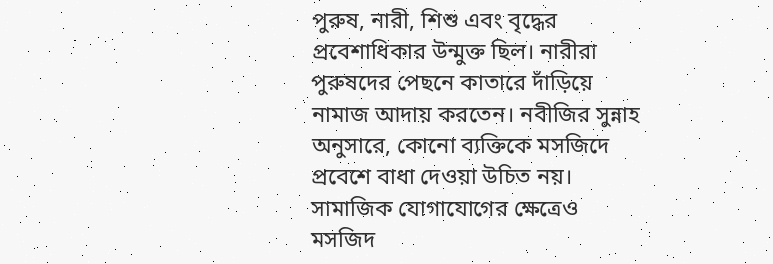পুরুষ, নারী, শিশু এবং বৃদ্ধের প্রবেশাধিকার উন্মুক্ত ছিল। নারীরা পুরুষদের পেছনে কাতারে দাঁড়িয়ে নামাজ আদায় করতেন। নবীজির সুন্নাহ অনুসারে, কোনো ব্যক্তিকে মসজিদে প্রবেশে বাধা দেওয়া উচিত নয়।
সামাজিক যোগাযোগের ক্ষেত্রেও মসজিদ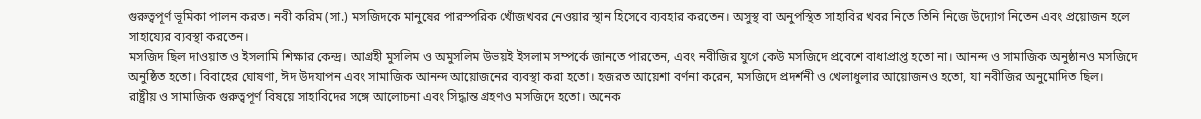গুরুত্বপূর্ণ ভূমিকা পালন করত। নবী করিম (সা.) মসজিদকে মানুষের পারস্পরিক খোঁজখবর নেওয়ার স্থান হিসেবে ব্যবহার করতেন। অসুস্থ বা অনুপস্থিত সাহাবির খবর নিতে তিনি নিজে উদ্যোগ নিতেন এবং প্রয়োজন হলে সাহায্যের ব্যবস্থা করতেন।
মসজিদ ছিল দাওয়াত ও ইসলামি শিক্ষার কেন্দ্র। আগ্রহী মুসলিম ও অমুসলিম উভয়ই ইসলাম সম্পর্কে জানতে পারতেন, এবং নবীজির যুগে কেউ মসজিদে প্রবেশে বাধাপ্রাপ্ত হতো না। আনন্দ ও সামাজিক অনুষ্ঠানও মসজিদে অনুষ্ঠিত হতো। বিবাহের ঘোষণা, ঈদ উদযাপন এবং সামাজিক আনন্দ আয়োজনের ব্যবস্থা করা হতো। হজরত আয়েশা বর্ণনা করেন, মসজিদে প্রদর্শনী ও খেলাধুলার আয়োজনও হতো, যা নবীজির অনুমোদিত ছিল।
রাষ্ট্রীয় ও সামাজিক গুরুত্বপূর্ণ বিষয়ে সাহাবিদের সঙ্গে আলোচনা এবং সিদ্ধান্ত গ্রহণও মসজিদে হতো। অনেক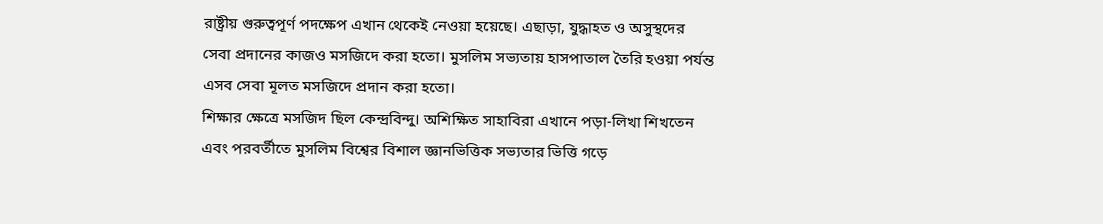রাষ্ট্রীয় গুরুত্বপূর্ণ পদক্ষেপ এখান থেকেই নেওয়া হয়েছে। এছাড়া, যুদ্ধাহত ও অসুস্থদের সেবা প্রদানের কাজও মসজিদে করা হতো। মুসলিম সভ্যতায় হাসপাতাল তৈরি হওয়া পর্যন্ত এসব সেবা মূলত মসজিদে প্রদান করা হতো।
শিক্ষার ক্ষেত্রে মসজিদ ছিল কেন্দ্রবিন্দু। অশিক্ষিত সাহাবিরা এখানে পড়া-লিখা শিখতেন এবং পরবর্তীতে মুসলিম বিশ্বের বিশাল জ্ঞানভিত্তিক সভ্যতার ভিত্তি গড়ে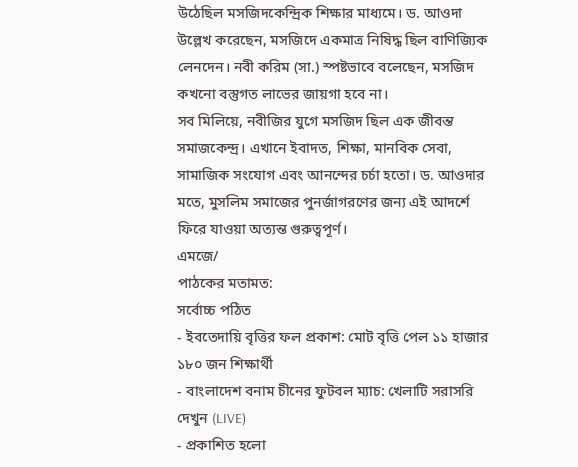উঠেছিল মসজিদকেন্দ্রিক শিক্ষার মাধ্যমে। ড. আওদা উল্লেখ করেছেন, মসজিদে একমাত্র নিষিদ্ধ ছিল বাণিজ্যিক লেনদেন। নবী করিম (সা.) স্পষ্টভাবে বলেছেন, মসজিদ কখনো বস্তুগত লাভের জায়গা হবে না।
সব মিলিয়ে, নবীজির যুগে মসজিদ ছিল এক জীবন্ত সমাজকেন্দ্র। এখানে ইবাদত, শিক্ষা, মানবিক সেবা, সামাজিক সংযোগ এবং আনন্দের চর্চা হতো। ড. আওদার মতে, মুসলিম সমাজের পুনর্জাগরণের জন্য এই আদর্শে ফিরে যাওয়া অত্যন্ত গুরুত্বপূর্ণ।
এমজে/
পাঠকের মতামত:
সর্বোচ্চ পঠিত
- ইবতেদায়ি বৃত্তির ফল প্রকাশ: মোট বৃত্তি পেল ১১ হাজার ১৮০ জন শিক্ষার্থী
- বাংলাদেশ বনাম চীনের ফুটবল ম্যাচ: খেলাটি সরাসরি দেখুন (LIVE)
- প্রকাশিত হলো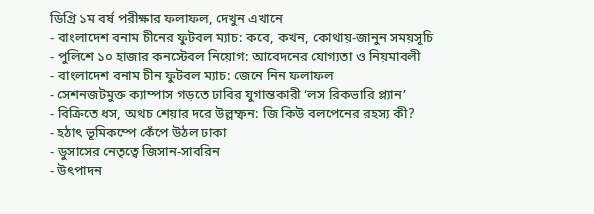ডিগ্রি ১ম বর্ষ পরীক্ষার ফলাফল, দেখুন এখানে
- বাংলাদেশ বনাম চীনের ফুটবল ম্যাচ: কবে, কখন, কোথায়-জানুন সময়সূচি
- পুলিশে ১০ হাজার কনস্টেবল নিয়োগ: আবেদনের যোগ্যতা ও নিয়মাবলী
- বাংলাদেশ বনাম চীন ফুটবল ম্যাচ: জেনে নিন ফলাফল
- সেশনজটমুক্ত ক্যাম্পাস গড়তে ঢাবির যুগান্তকারী ‘লস রিকভারি প্ল্যান’
- বিক্রিতে ধস, অথচ শেয়ার দরে উল্লম্ফন: জি কিউ বলপেনের রহস্য কী?
- হঠাৎ ভূমিকম্পে কেঁপে উঠল ঢাকা
- ডুসাসের নেতৃত্বে জিসান-সাবরিন
- উৎপাদন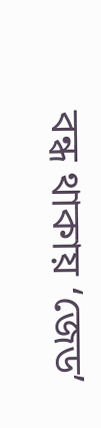বন্ধ থাকায় ‘জেড’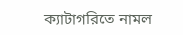ক্যাটাগরিতে নামল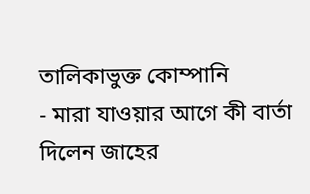তালিকাভুক্ত কোম্পানি
- মারা যাওয়ার আগে কী বার্তা দিলেন জাহের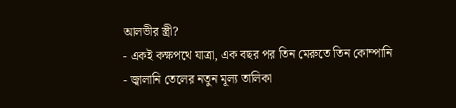আলভীর স্ত্রী?
- একই কক্ষপথে যাত্রা, এক বছর পর তিন মেরুতে তিন কোম্পানি
- জ্বালানি তেলের নতুন মূল্য তালিকা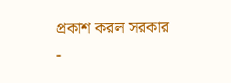প্রকাশ করল সরকার
-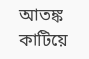আতঙ্ক কাটিয়ে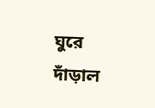ঘুরে দাঁড়াল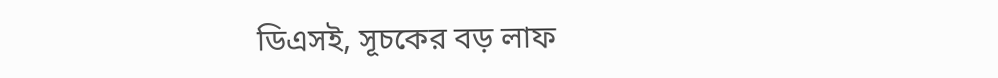ডিএসই, সূচকের বড় লাফ